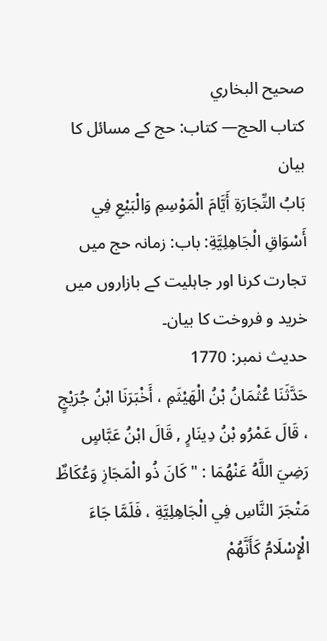صحيح البخاري
كتاب الحج— کتاب: حج کے مسائل کا بیان
بَابُ التِّجَارَةِ أَيَّامَ الْمَوْسِمِ وَالْبَيْعِ فِي أَسْوَاقِ الْجَاهِلِيَّةِ: باب: زمانہ حج میں تجارت کرنا اور جاہلیت کے بازاروں میں خرید و فروخت کا بیان۔
حدیث نمبر: 1770
حَدَّثَنَا عُثْمَانُ بْنُ الْهَيْثَمِ ، أَخْبَرَنَا ابْنُ جُرَيْجٍ ، قَالَ عَمْرُو بْنُ دِينَارٍ , قَالَ ابْنُ عَبَّاسٍ رَضِيَ اللَّهُ عَنْهُمَا : " كَانَ ذُو الْمَجَازِ وَعُكَاظٌ مَتْجَرَ النَّاسِ فِي الْجَاهِلِيَّةِ ، فَلَمَّا جَاءَ الْإِسْلَامُ كَأَنَّهُمْ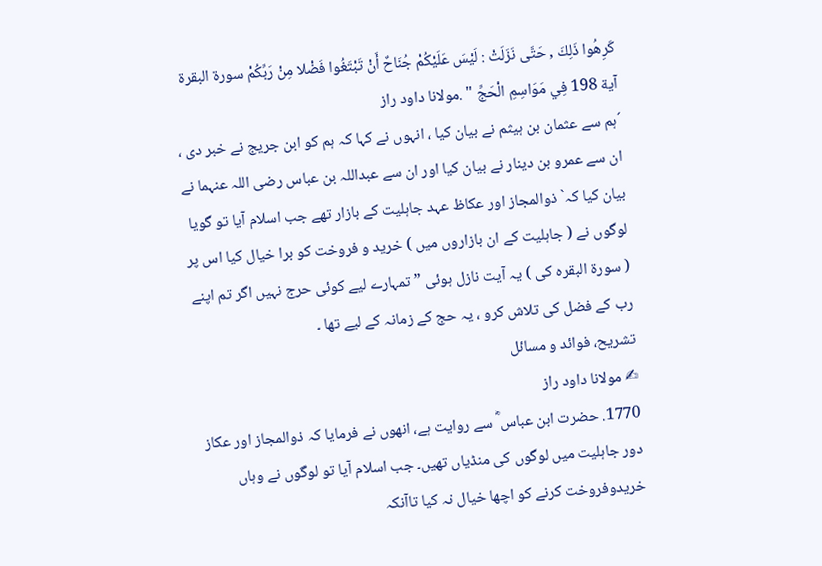كَرِهُوا ذَلِكَ , حَتَّى نَزَلَتْ : لَيْسَ عَلَيْكُمْ جُنَاحٌ أَنْ تَبْتَغُوا فَضْلا مِنْ رَبِّكُمْ سورة البقرة آية 198 فِي مَوَاسِمِ الْحَجِّ " .مولانا داود راز
´ہم سے عثمان بن ہیثم نے بیان کیا ، انہوں نے کہا کہ ہم کو ابن جریج نے خبر دی ، ان سے عمرو بن دینار نے بیان کیا اور ان سے عبداللہ بن عباس رضی اللہ عنہما نے بیان کیا کہ` ذوالمجاز اور عکاظ عہد جاہلیت کے بازار تھے جب اسلام آیا تو گویا لوگوں نے ( جاہلیت کے ان بازاروں میں ) خرید و فروخت کو برا خیال کیا اس پر ( سورۃ البقرہ کی ) یہ آیت نازل ہوئی ” تمہارے لیے کوئی حرج نہیں اگر تم اپنے رب کے فضل کی تلاش کرو ، یہ حج کے زمانہ کے لیے تھا ۔
تشریح، فوائد و مسائل
✍ مولانا داود راز
1770. حضرت ابن عباس ؓ سے روایت ہے، انھوں نے فرمایا کہ ذوالمجاز اور عکاز دور جاہلیت میں لوگوں کی منڈیاں تھیں۔ جب اسلام آیا تو لوگوں نے وہاں خریدوفروخت کرنے کو اچھا خیال نہ کیا تاآنکہ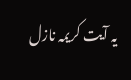یہ آیت کریمہ نازل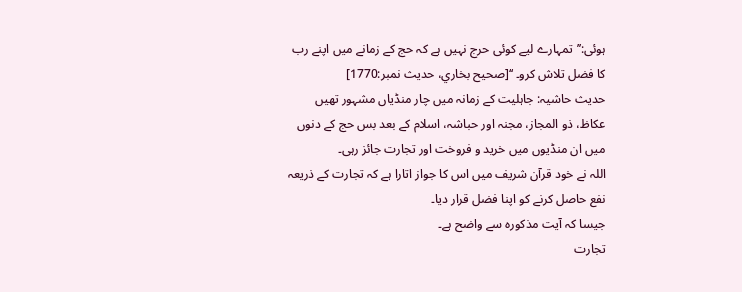ہوئی:’’تمہارے لیے کوئی حرج نہیں ہے کہ حج کے زمانے میں اپنے رب کا فضل تلاش کرو۔ ‘‘[صحيح بخاري، حديث نمبر:1770]
حدیث حاشیہ: جاہلیت کے زمانہ میں چار منڈیاں مشہور تھیں عکاظ، ذو المجاز، مجنہ اور حباشہ، اسلام کے بعد بس حج کے دنوں میں ان منڈیوں میں خرید و فروخت اور تجارت جائز رہی۔
اللہ نے خود قرآن شریف میں اس کا جواز اتارا ہے کہ تجارت کے ذریعہ نفع حاصل کرنے کو اپنا فضل قرار دیا۔
جیسا کہ آیت مذکورہ سے واضح ہے۔
تجارت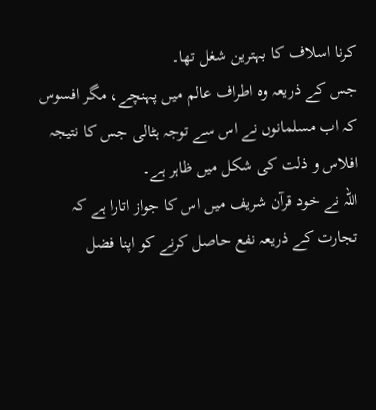کرنا اسلاف کا بہترین شغل تھا۔
جس کے ذریعہ وہ اطراف عالم میں پہنچے، مگر افسوس کہ اب مسلمانوں نے اس سے توجہ ہٹالی جس کا نتیجہ افلاس و ذلت کی شکل میں ظاہر ہے۔
اللہ نے خود قرآن شریف میں اس کا جواز اتارا ہے کہ تجارت کے ذریعہ نفع حاصل کرنے کو اپنا فضل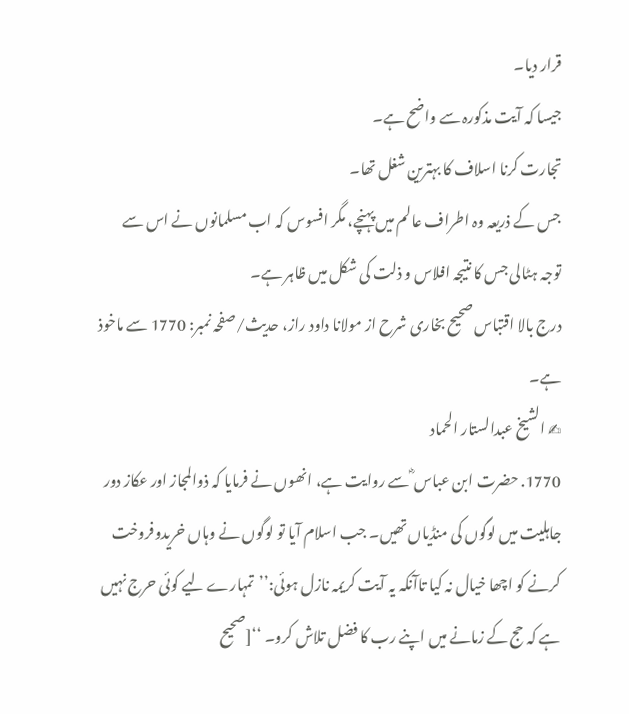قرار دیا۔
جیسا کہ آیت مذکورہ سے واضح ہے۔
تجارت کرنا اسلاف کا بہترین شغل تھا۔
جس کے ذریعہ وہ اطراف عالم میں پہنچے، مگر افسوس کہ اب مسلمانوں نے اس سے توجہ ہٹالی جس کا نتیجہ افلاس و ذلت کی شکل میں ظاہر ہے۔
درج بالا اقتباس صحیح بخاری شرح از مولانا داود راز، حدیث/صفحہ نمبر: 1770 سے ماخوذ ہے۔
✍ الشیخ عبدالستار الحماد
1770. حضرت ابن عباس ؓ سے روایت ہے، انھوں نے فرمایا کہ ذوالمجاز اور عکاز دور جاہلیت میں لوگوں کی منڈیاں تھیں۔ جب اسلام آیا تو لوگوں نے وہاں خریدوفروخت کرنے کو اچھا خیال نہ کیا تاآنکہ یہ آیت کریمہ نازل ہوئی:’’تمہارے لیے کوئی حرج نہیں ہے کہ حج کے زمانے میں اپنے رب کا فضل تلاش کرو۔ ‘‘[صحيح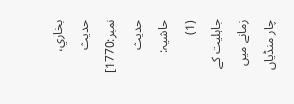بخاري، حديث نمبر:1770]
حدیث حاشیہ:
(1)
جاہلیت کے زمانے میں چار منڈیاں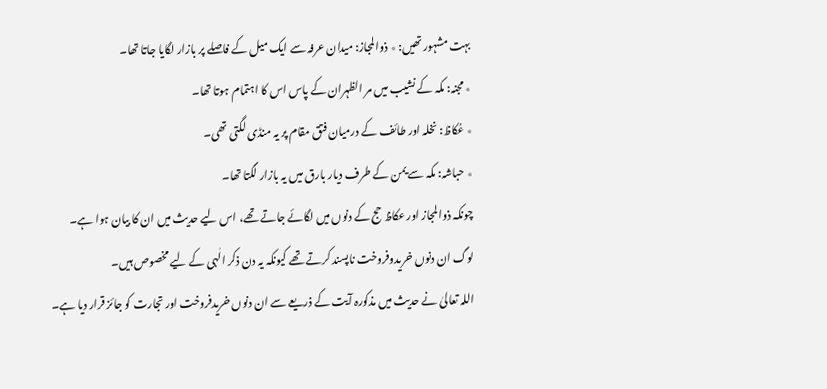بہت مشہور تھیں: ٭ ذوالمجاز: میدان عرفہ سے ایک میل کے فاصلے پر بازار لگایا جاتا تھا۔
٭ مجنہ: مکہ کے نشیب میں مر الظہران کے پاس اس کا اہتمام ہوتا تھا۔
٭ عُکاظ: نخلہ اور طائف کے درمیان فتق مقام پر یہ منڈی لگتی تھی۔
٭ حباشہ: مکہ سے یمن کے طرف دیار بارق میں یہ بازار لگتا تھا۔
چونکہ ذوالمجاز اور عکاظ حج کے دنوں میں لگائے جاتے تھے، اس لیے حدیث میں ان کا بیان ہوا ہے۔
لوگ ان دنوں خریدوفروخت ناپسند کرتے تھے کیونکہ یہ دن ذکر الٰہی کے لیے مخصوص ہیں۔
اللہ تعالیٰ نے حدیث میں مذکورہ آیت کے ذریعے سے ان دنوں خریدفروخت اور تجارت کو جائز قرار دیا ہے۔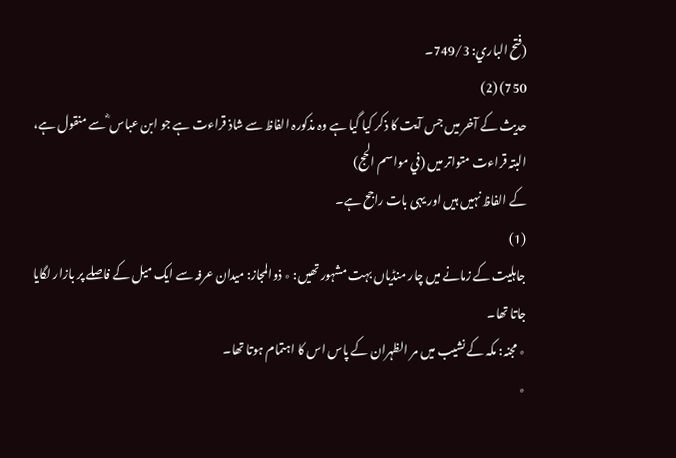(فتح الباري: 749/3۔
750) (2)
حدیث کے آخر میں جس آیت کا ذکر کیا گیا ہے وہ مذکورہ الفاظ سے شاذ قراءت ہے جو ابن عباس ؓ سے منقول ہے، البتہ قراءت متواتر میں (في مواسم الحج)
کے الفاظ نہیں ہیں اور یہی بات راجح ہے۔
(1)
جاہلیت کے زمانے میں چار منڈیاں بہت مشہور تھیں: ٭ ذوالمجاز: میدان عرفہ سے ایک میل کے فاصلے پر بازار لگایا جاتا تھا۔
٭ مجنہ: مکہ کے نشیب میں مر الظہران کے پاس اس کا اہتمام ہوتا تھا۔
٭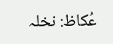عُکاظ: نخلہ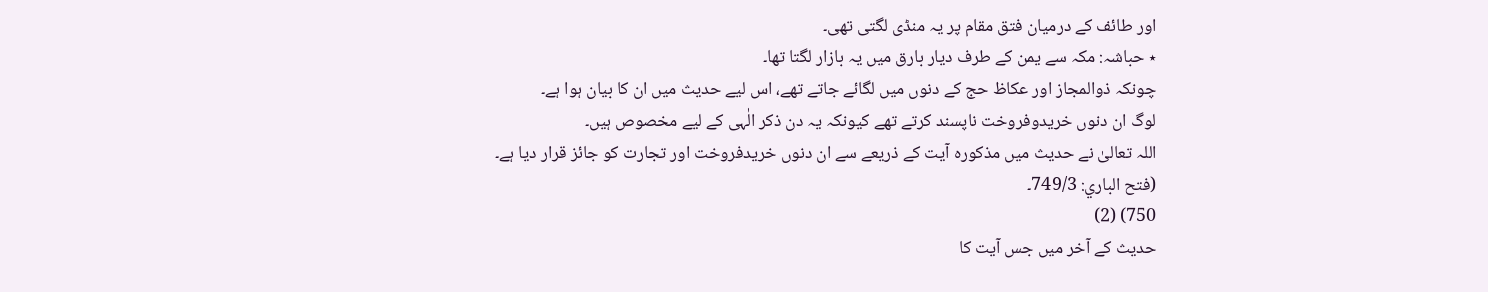اور طائف کے درمیان فتق مقام پر یہ منڈی لگتی تھی۔
٭ حباشہ: مکہ سے یمن کے طرف دیار بارق میں یہ بازار لگتا تھا۔
چونکہ ذوالمجاز اور عکاظ حج کے دنوں میں لگائے جاتے تھے، اس لیے حدیث میں ان کا بیان ہوا ہے۔
لوگ ان دنوں خریدوفروخت ناپسند کرتے تھے کیونکہ یہ دن ذکر الٰہی کے لیے مخصوص ہیں۔
اللہ تعالیٰ نے حدیث میں مذکورہ آیت کے ذریعے سے ان دنوں خریدفروخت اور تجارت کو جائز قرار دیا ہے۔
(فتح الباري: 749/3۔
750) (2)
حدیث کے آخر میں جس آیت کا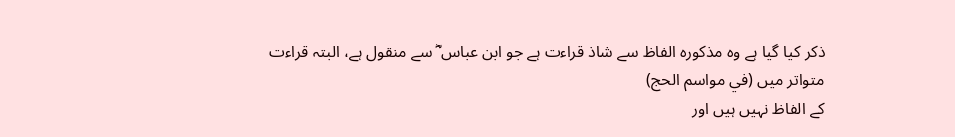ذکر کیا گیا ہے وہ مذکورہ الفاظ سے شاذ قراءت ہے جو ابن عباس ؓ سے منقول ہے، البتہ قراءت متواتر میں (في مواسم الحج)
کے الفاظ نہیں ہیں اور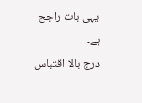یہی بات راجح ہے۔
درج بالا اقتباس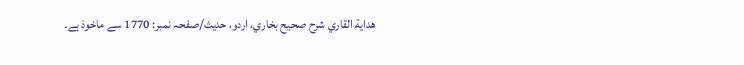هداية القاري شرح صحيح بخاري، اردو، حدیث/صفحہ نمبر: 1770 سے ماخوذ ہے۔